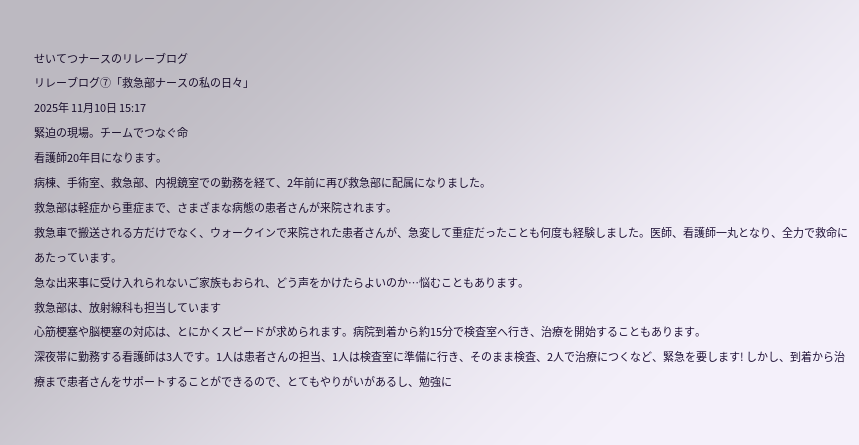せいてつナースのリレーブログ
リレーブログ⑦「救急部ナースの私の日々」
2025年 11月10日 15:17
緊迫の現場。チームでつなぐ命
看護師20年目になります。
病棟、手術室、救急部、内視鏡室での勤務を経て、2年前に再び救急部に配属になりました。
救急部は軽症から重症まで、さまざまな病態の患者さんが来院されます。
救急車で搬送される方だけでなく、ウォークインで来院された患者さんが、急変して重症だったことも何度も経験しました。医師、看護師一丸となり、全力で救命にあたっています。
急な出来事に受け入れられないご家族もおられ、どう声をかけたらよいのか…悩むこともあります。
救急部は、放射線科も担当しています
心筋梗塞や脳梗塞の対応は、とにかくスピードが求められます。病院到着から約15分で検査室へ行き、治療を開始することもあります。
深夜帯に勤務する看護師は3人です。1人は患者さんの担当、1人は検査室に準備に行き、そのまま検査、2人で治療につくなど、緊急を要します! しかし、到着から治療まで患者さんをサポートすることができるので、とてもやりがいがあるし、勉強に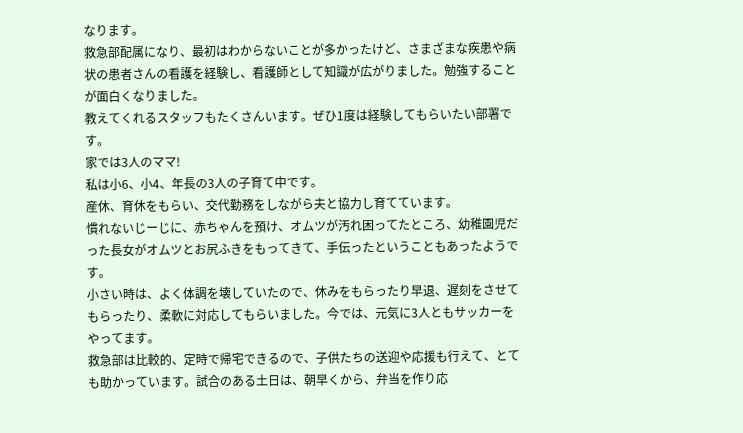なります。
救急部配属になり、最初はわからないことが多かったけど、さまざまな疾患や病状の患者さんの看護を経験し、看護師として知識が広がりました。勉強することが面白くなりました。
教えてくれるスタッフもたくさんいます。ぜひ1度は経験してもらいたい部署です。
家では3人のママ!
私は小6、小4、年長の3人の子育て中です。
産休、育休をもらい、交代勤務をしながら夫と協力し育てています。
慣れないじーじに、赤ちゃんを預け、オムツが汚れ困ってたところ、幼稚園児だった長女がオムツとお尻ふきをもってきて、手伝ったということもあったようです。
小さい時は、よく体調を壊していたので、休みをもらったり早退、遅刻をさせてもらったり、柔軟に対応してもらいました。今では、元気に3人ともサッカーをやってます。
救急部は比較的、定時で帰宅できるので、子供たちの送迎や応援も行えて、とても助かっています。試合のある土日は、朝早くから、弁当を作り応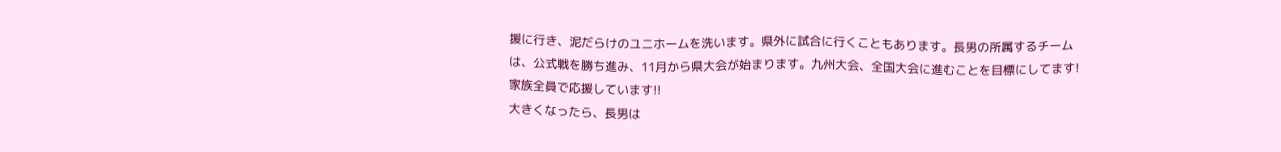援に行き、泥だらけのユニホームを洗います。県外に試合に行くこともあります。長男の所属するチームは、公式戦を勝ち進み、11月から県大会が始まります。九州大会、全国大会に進むことを目標にしてます!家族全員で応援しています!!
大きくなったら、長男は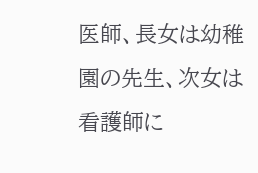医師、長女は幼稚園の先生、次女は看護師に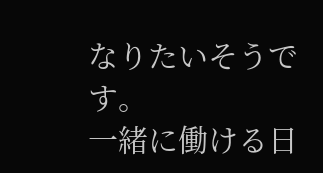なりたいそうです。
一緒に働ける日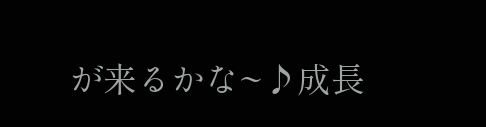が来るかな~♪成長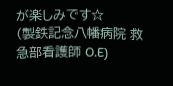が楽しみです☆
(製鉄記念八幡病院 救急部看護師 O.E)